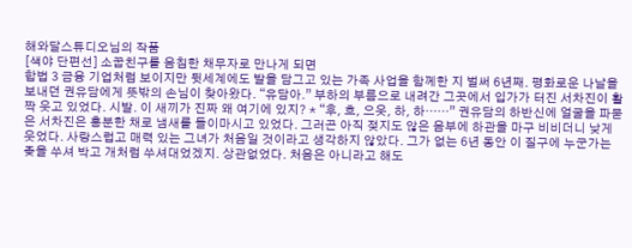해와달스튜디오님의 작품
[색야 단편선] 소꿉친구를 음침한 채무자로 만나게 되면
합법 3 금융 기업처럼 보이지만 뒷세계에도 발을 담그고 있는 가족 사업을 함께한 지 벌써 6년째. 평화로운 나날을 보내던 권유담에게 뜻밖의 손님이 찾아왔다. “유담아.” 부하의 부름으로 내려간 그곳에서 입가가 터진 서차진이 활짝 웃고 있었다. 시발. 이 새끼가 진짜 왜 여기에 있지? * “후, 흐, 으읏, 하, 하……” 권유담의 하반신에 얼굴을 파묻은 서차진은 흥분한 채로 냄새를 들이마시고 있었다. 그러곤 아직 젖지도 않은 음부에 하관을 마구 비비더니 낮게 웃었다. 사랑스럽고 매력 있는 그녀가 처음일 것이라고 생각하지 않았다. 그가 없는 6년 동안 이 질구에 누군가는 좆을 쑤셔 박고 개처럼 쑤셔대었겠지. 상관없었다. 처음은 아니라고 해도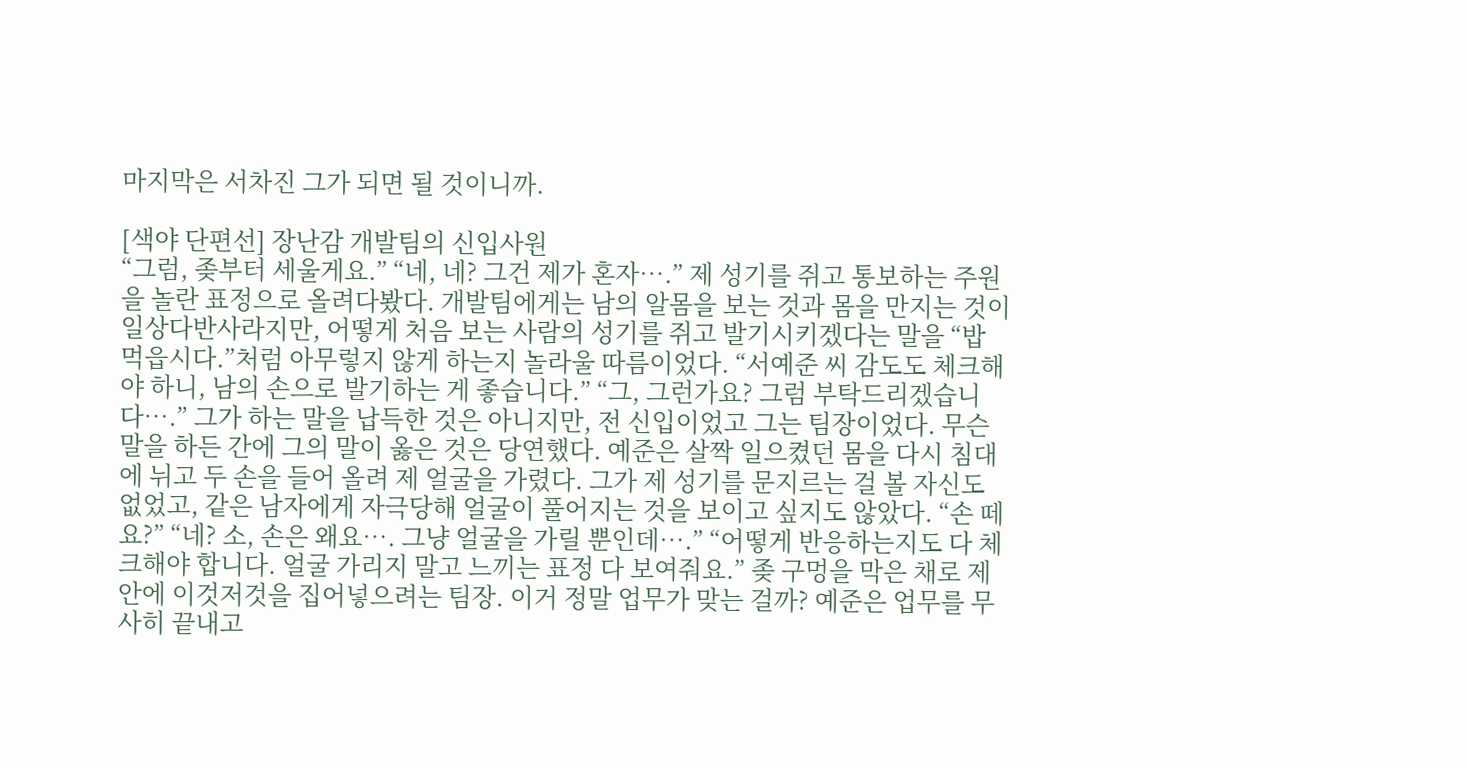마지막은 서차진 그가 되면 될 것이니까.

[색야 단편선] 장난감 개발팀의 신입사원
“그럼, 좆부터 세울게요.” “네, 네? 그건 제가 혼자….” 제 성기를 쥐고 통보하는 주원을 놀란 표정으로 올려다봤다. 개발팀에게는 남의 알몸을 보는 것과 몸을 만지는 것이 일상다반사라지만, 어떻게 처음 보는 사람의 성기를 쥐고 발기시키겠다는 말을 “밥 먹읍시다.”처럼 아무렇지 않게 하는지 놀라울 따름이었다. “서예준 씨 감도도 체크해야 하니, 남의 손으로 발기하는 게 좋습니다.” “그, 그런가요? 그럼 부탁드리겠습니다….” 그가 하는 말을 납득한 것은 아니지만, 전 신입이었고 그는 팀장이었다. 무슨 말을 하든 간에 그의 말이 옳은 것은 당연했다. 예준은 살짝 일으켰던 몸을 다시 침대에 뉘고 두 손을 들어 올려 제 얼굴을 가렸다. 그가 제 성기를 문지르는 걸 볼 자신도 없었고, 같은 남자에게 자극당해 얼굴이 풀어지는 것을 보이고 싶지도 않았다. “손 떼요?” “네? 소, 손은 왜요…. 그냥 얼굴을 가릴 뿐인데….” “어떻게 반응하는지도 다 체크해야 합니다. 얼굴 가리지 말고 느끼는 표정 다 보여줘요.” 좆 구멍을 막은 채로 제 안에 이것저것을 집어넣으려는 팀장. 이거 정말 업무가 맞는 걸까? 예준은 업무를 무사히 끝내고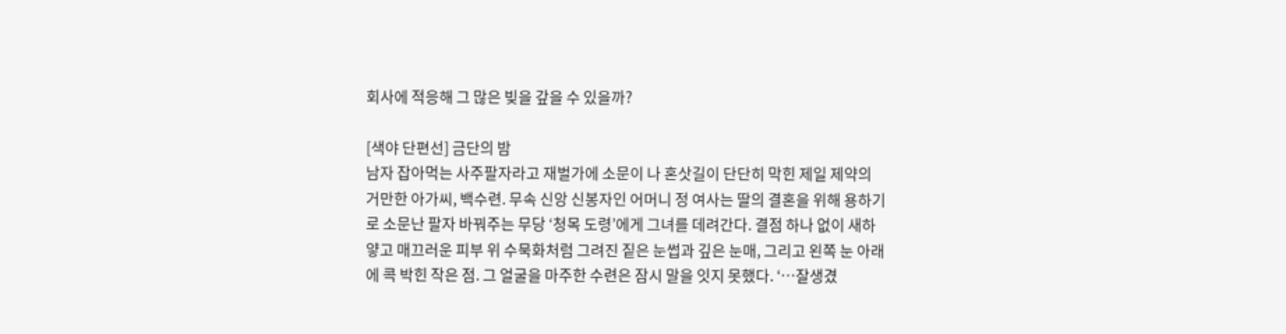회사에 적응해 그 많은 빚을 갚을 수 있을까?

[색야 단편선] 금단의 밤
남자 잡아먹는 사주팔자라고 재벌가에 소문이 나 혼삿길이 단단히 막힌 제일 제약의 거만한 아가씨, 백수련. 무속 신앙 신봉자인 어머니 정 여사는 딸의 결혼을 위해 용하기로 소문난 팔자 바꿔주는 무당 ‘청목 도령’에게 그녀를 데려간다. 결점 하나 없이 새하얗고 매끄러운 피부 위 수묵화처럼 그려진 짙은 눈썹과 깊은 눈매, 그리고 왼쪽 눈 아래에 콕 박힌 작은 점. 그 얼굴을 마주한 수련은 잠시 말을 잇지 못했다. ‘…잘생겼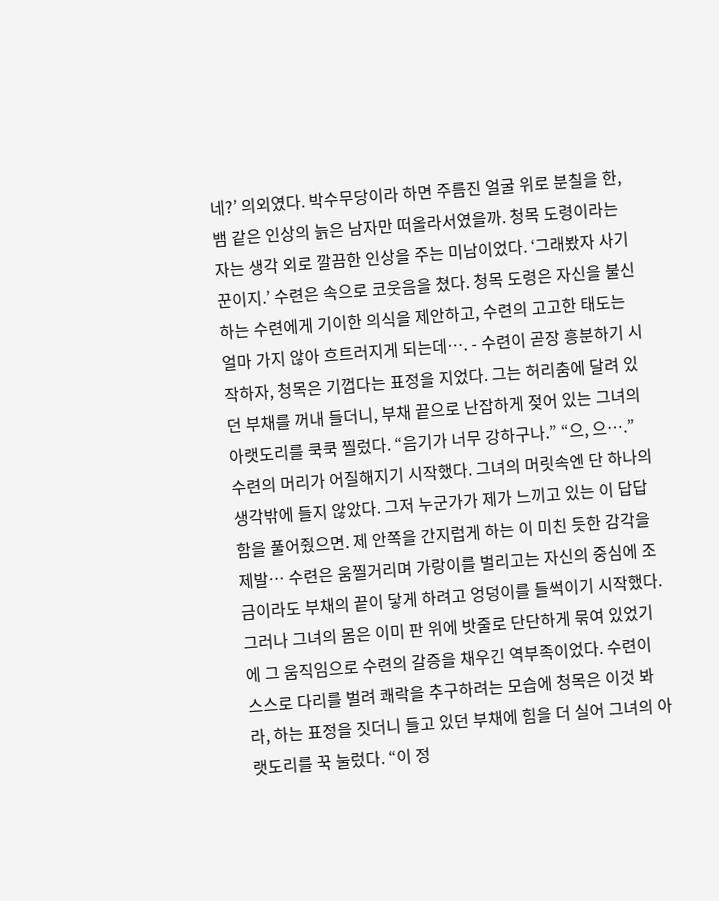네?’ 의외였다. 박수무당이라 하면 주름진 얼굴 위로 분칠을 한, 뱀 같은 인상의 늙은 남자만 떠올라서였을까. 청목 도령이라는 자는 생각 외로 깔끔한 인상을 주는 미남이었다. ‘그래봤자 사기꾼이지.’ 수련은 속으로 코웃음을 쳤다. 청목 도령은 자신을 불신하는 수련에게 기이한 의식을 제안하고, 수련의 고고한 태도는 얼마 가지 않아 흐트러지게 되는데…. - 수련이 곧장 흥분하기 시작하자, 청목은 기껍다는 표정을 지었다. 그는 허리춤에 달려 있던 부채를 꺼내 들더니, 부채 끝으로 난잡하게 젖어 있는 그녀의 아랫도리를 쿡쿡 찔렀다. “음기가 너무 강하구나.” “으, 으….” 수련의 머리가 어질해지기 시작했다. 그녀의 머릿속엔 단 하나의 생각밖에 들지 않았다. 그저 누군가가 제가 느끼고 있는 이 답답함을 풀어줬으면. 제 안쪽을 간지럽게 하는 이 미친 듯한 감각을 제발… 수련은 움찔거리며 가랑이를 벌리고는 자신의 중심에 조금이라도 부채의 끝이 닿게 하려고 엉덩이를 들썩이기 시작했다. 그러나 그녀의 몸은 이미 판 위에 밧줄로 단단하게 묶여 있었기에 그 움직임으로 수련의 갈증을 채우긴 역부족이었다. 수련이 스스로 다리를 벌려 쾌락을 추구하려는 모습에 청목은 이것 봐라, 하는 표정을 짓더니 들고 있던 부채에 힘을 더 실어 그녀의 아랫도리를 꾹 눌렀다. “이 정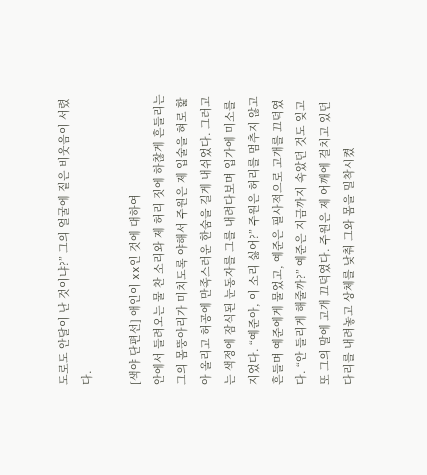도로도 안달이 난 것이냐?” 그의 얼굴에 짙은 비웃음이 서렸다.

[색야 단편선] 애인이 xx인 것에 대하여
안에서 들려오는 물 찬 소리와 제 허리 짓에 하찮게 흔들리는 그의 몸뚱아리가 미치도록 야해서 주원은 제 입술을 혀로 핥아 올리고 허공에 만족스러운 한숨을 길게 내쉬었다. 그러고는 색정에 잠식된 눈동자를 그를 내려다보며 입가에 미소를 지었다. “예준아, 이 소리 싫어?” 주원은 허리를 멈추지 않고 흔들며 예준에게 물었고, 예준은 필사적으로 고개를 끄덕였다. “안 들리게 해줄까?” 예준은 지금까지 속았던 것도 잊고 또 그의 말에 고개 끄덕였다. 주원은 제 어깨에 걸치고 있던 다리를 내려놓고 상체를 낮춰 그와 몸을 밀착시켰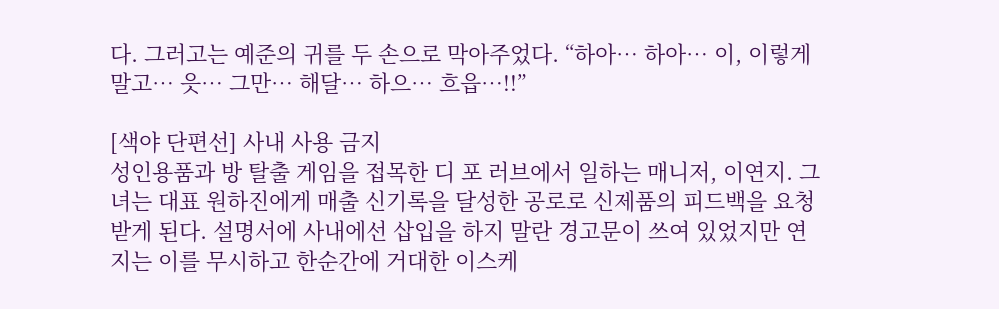다. 그러고는 예준의 귀를 두 손으로 막아주었다. “하아… 하아… 이, 이렇게 말고… 읏… 그만… 해달… 하으… 흐읍…!!”

[색야 단편선] 사내 사용 금지
성인용품과 방 탈출 게임을 접목한 디 포 러브에서 일하는 매니저, 이연지. 그녀는 대표 원하진에게 매출 신기록을 달성한 공로로 신제품의 피드백을 요청받게 된다. 설명서에 사내에선 삽입을 하지 말란 경고문이 쓰여 있었지만 연지는 이를 무시하고 한순간에 거대한 이스케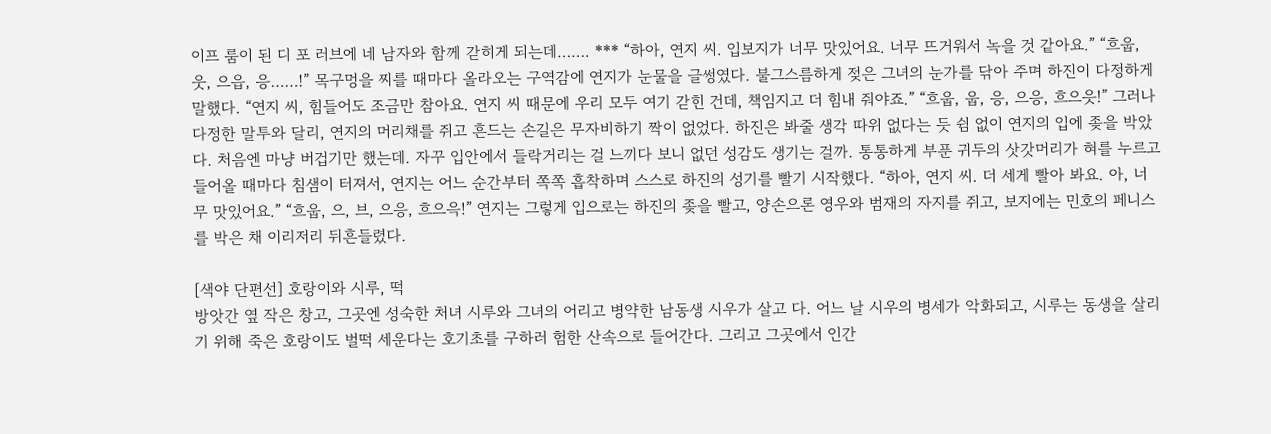이프 룸이 된 디 포 러브에 네 남자와 함께 갇히게 되는데……. *** “하아, 연지 씨. 입보지가 너무 맛있어요. 너무 뜨거워서 녹을 것 같아요.” “흐웁, 웃, 으읍, 응……!” 목구멍을 찌를 때마다 올라오는 구역감에 연지가 눈물을 글썽였다. 불그스름하게 젖은 그녀의 눈가를 닦아 주며 하진이 다정하게 말했다. “연지 씨, 힘들어도 조금만 참아요. 연지 씨 때문에 우리 모두 여기 갇힌 건데, 책임지고 더 힘내 줘야죠.” “흐웁, 웁, 응, 으응, 흐으읏!” 그러나 다정한 말투와 달리, 연지의 머리채를 쥐고 흔드는 손길은 무자비하기 짝이 없었다. 하진은 봐줄 생각 따위 없다는 듯 쉼 없이 연지의 입에 좆을 박았다. 처음엔 마냥 버겁기만 했는데. 자꾸 입안에서 들락거리는 걸 느끼다 보니 없던 성감도 생기는 걸까. 통통하게 부푼 귀두의 삿갓머리가 혀를 누르고 들어올 때마다 침샘이 터져서, 연지는 어느 순간부터 쪽쪽 흡착하며 스스로 하진의 성기를 빨기 시작했다. “하아, 연지 씨. 더 세게 빨아 봐요. 아, 너무 맛있어요.” “흐웁, 으, 브, 으응, 흐으윽!” 연지는 그렇게 입으로는 하진의 좆을 빨고, 양손으론 영우와 범재의 자지를 쥐고, 보지에는 민호의 페니스를 박은 채 이리저리 뒤흔들렸다.

[색야 단편선] 호랑이와 시루, 떡
방앗간 옆 작은 창고, 그곳엔 성숙한 처녀 시루와 그녀의 어리고 병약한 남동생 시우가 살고 다. 어느 날 시우의 병세가 악화되고, 시루는 동생을 살리기 위해 죽은 호랑이도 벌떡 세운다는 호기초를 구하러 험한 산속으로 들어간다. 그리고 그곳에서 인간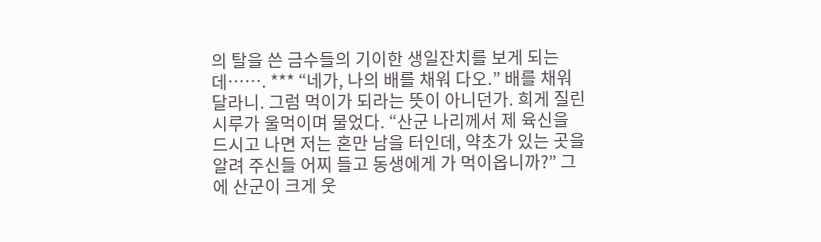의 탈을 쓴 금수들의 기이한 생일잔치를 보게 되는데……. *** “네가, 나의 배를 채워 다오.” 배를 채워 달라니. 그럼 먹이가 되라는 뜻이 아니던가. 희게 질린 시루가 울먹이며 물었다. “산군 나리께서 제 육신을 드시고 나면 저는 혼만 남을 터인데, 약초가 있는 곳을 알려 주신들 어찌 들고 동생에게 가 먹이옵니까?” 그에 산군이 크게 웃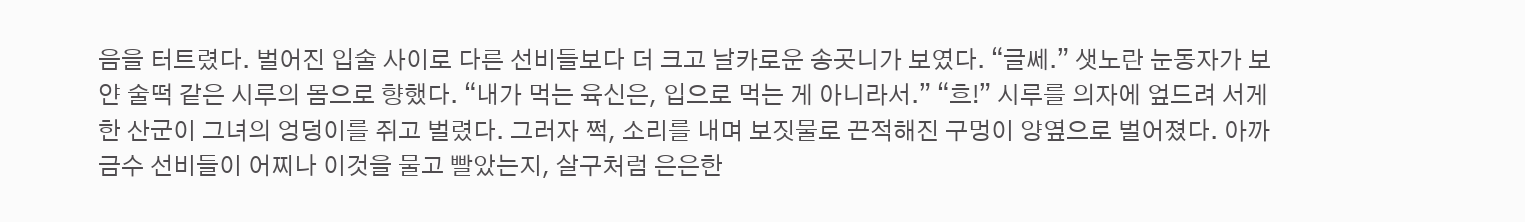음을 터트렸다. 벌어진 입술 사이로 다른 선비들보다 더 크고 날카로운 송곳니가 보였다. “글쎄.” 샛노란 눈동자가 보얀 술떡 같은 시루의 몸으로 향했다. “내가 먹는 육신은, 입으로 먹는 게 아니라서.” “흐!” 시루를 의자에 엎드려 서게 한 산군이 그녀의 엉덩이를 쥐고 벌렸다. 그러자 쩍, 소리를 내며 보짓물로 끈적해진 구멍이 양옆으로 벌어졌다. 아까 금수 선비들이 어찌나 이것을 물고 빨았는지, 살구처럼 은은한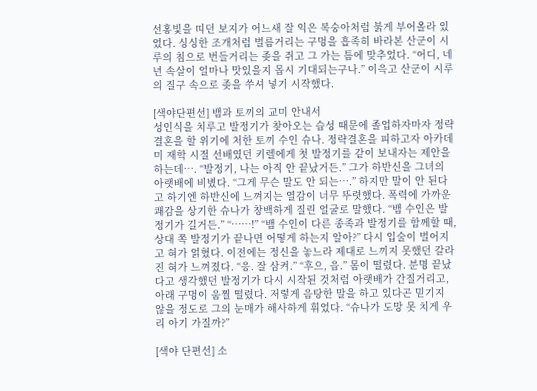선홍빛을 띠던 보지가 어느새 잘 익은 복숭아처럼 붉게 부어올라 있었다. 싱싱한 조개처럼 벌름거리는 구멍을 흡족히 바라본 산군이 시루의 침으로 번들거리는 좆을 쥐고 그 가는 틈에 맞추었다. “어디, 네년 속살이 얼마나 맛있을지 몹시 기대되는구나.” 이윽고 산군이 시루의 질구 속으로 좆을 쑤셔 넣기 시작했다.

[색야단편선] 뱀과 토끼의 교미 안내서
성인식을 치루고 발정기가 찾아오는 습성 때문에 졸업하자마자 정략결혼을 할 위기에 처한 토끼 수인 슈나. 정략결혼을 피하고자 아카데미 재학 시절 선배였던 키렐에게 첫 발정기를 같이 보내자는 제안을 하는데…. “발정기, 나는 아직 안 끝났거든.” 그가 하반신을 그녀의 아랫배에 비볐다. “그게 무슨 말도 안 되는….” 하지만 말이 안 된다고 하기엔 하반신에 느껴지는 열감이 너무 뚜렷했다. 폭력에 가까운 쾌감을 상기한 슈나가 창백하게 질린 얼굴로 말했다. “뱀 수인은 발정기가 길거든.” “……!” “뱀 수인이 다른 종족과 발정기를 함께할 때, 상대 쪽 발정기가 끝나면 어떻게 하는지 알아?” 다시 입술이 벌어지고 혀가 얽혔다. 이전에는 정신을 놓느라 제대로 느끼지 못했던 갈라진 혀가 느껴졌다. “응. 잘 삼켜.” “후으, 읍.” 몸이 떨렸다. 분명 끝났다고 생각했던 발정기가 다시 시작된 것처럼 아랫배가 간질거리고, 아래 구멍이 움찔 떨렸다. 저렇게 음탕한 말을 하고 있다곤 믿기지 않을 정도로 그의 눈매가 해사하게 휘었다. “슈나가 도망 못 치게 우리 아기 가질까?”

[색야 단편선] 소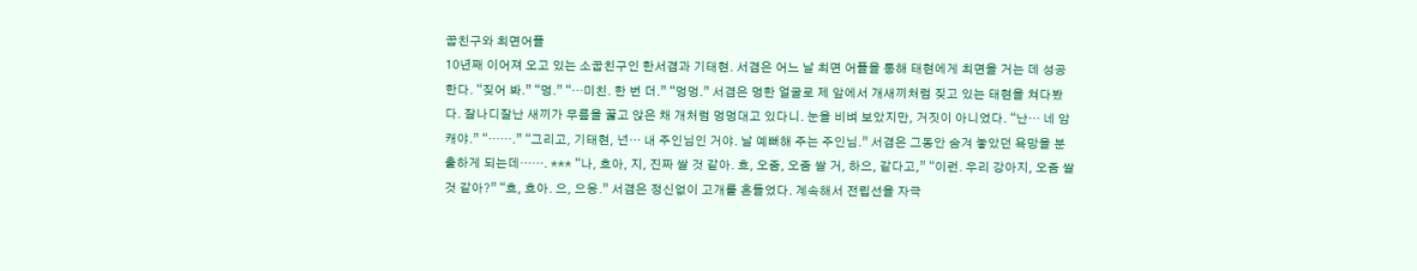꿉친구와 최면어플
10년째 이어져 오고 있는 소꿉친구인 한서겸과 기태현. 서겸은 어느 날 최면 어플을 통해 태현에게 최면을 거는 데 성공한다. “짖어 봐.” “멍.” “…미친. 한 번 더.” “멍멍.” 서겸은 멍한 얼굴로 제 앞에서 개새끼처럼 짖고 있는 태현을 쳐다봤다. 잘나디잘난 새끼가 무릎을 꿇고 앉은 채 개처럼 멍멍대고 있다니. 눈을 비벼 보았지만, 거짓이 아니었다. “난… 네 암캐야.” “…….” “그리고, 기태현, 넌… 내 주인님인 거야. 날 예뻐해 주는 주인님.” 서겸은 그동안 숨겨 놓았던 욕망을 분출하게 되는데……. *** “나, 흐아, 지, 진짜 쌀 것 같아. 흐, 오줌, 오줌 쌀 거, 하으, 같다고,” “이런. 우리 강아지, 오줌 쌀 것 같아?” “흐, 흐아. 으, 으응.” 서겸은 정신없이 고개를 흔들었다. 계속해서 전립선을 자극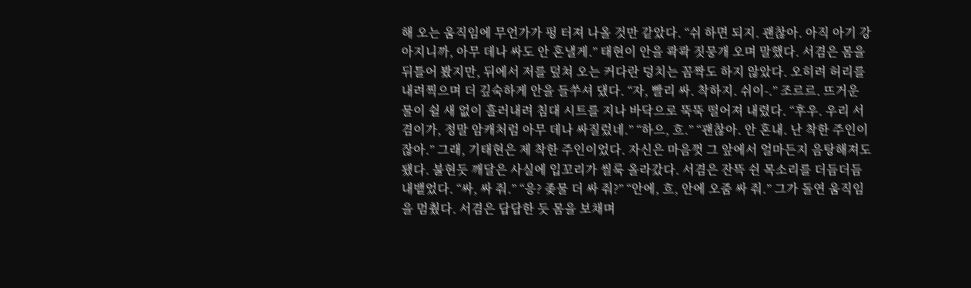해 오는 움직임에 무언가가 펑 터져 나올 것만 같았다. “쉬 하면 되지. 괜찮아. 아직 아기 강아지니까, 아무 데나 싸도 안 혼낼게.” 태현이 안을 콱콱 짓뭉개 오며 말했다. 서겸은 몸을 뒤틀어 봤지만, 뒤에서 저를 덮쳐 오는 커다란 덩치는 꼼짝도 하지 않았다. 오히려 허리를 내려찍으며 더 깊숙하게 안을 들쑤셔 댔다. “자, 빨리 싸. 착하지. 쉬이-.” 조르르. 뜨거운 물이 쉴 새 없이 흘러내려 침대 시트를 지나 바닥으로 뚝뚝 떨어져 내렸다. “후우. 우리 서겸이가, 정말 암캐처럼 아무 데나 싸질렀네.” “하으, 흐.” “괜찮아. 안 혼내. 난 착한 주인이잖아.” 그래, 기태현은 제 착한 주인이었다. 자신은 마음껏 그 앞에서 얼마든지 음탕해져도 됐다. 불현듯 깨달은 사실에 입꼬리가 씰룩 올라갔다. 서겸은 잔뜩 쉰 목소리를 더듬더듬 내뱉었다. “싸, 싸 줘.” “응? 좆물 더 싸 줘?” “안에, 흐, 안에 오줌 싸 줘.” 그가 돌연 움직임을 멈췄다. 서겸은 답답한 듯 몸을 보채며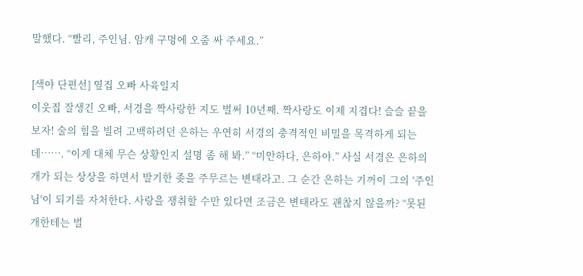말했다. “빨리, 주인님. 암캐 구멍에 오줌 싸 주세요.”

[색야 단편선] 옆집 오빠 사육일지
이웃집 잘생긴 오빠, 서경을 짝사랑한 지도 벌써 10년째. 짝사랑도 이제 지겹다! 슬슬 끝을 보자! 술의 힘을 빌려 고백하려던 은하는 우연히 서경의 충격적인 비밀을 목격하게 되는데……. “이게 대체 무슨 상황인지 설명 좀 해 봐.” “미안하다, 은하야.” 사실 서경은 은하의 개가 되는 상상을 하면서 발기한 좆을 주무르는 변태라고. 그 순간 은하는 기꺼이 그의 '주인님'이 되기를 자처한다. 사랑을 쟁취할 수만 있다면 조금은 변태라도 괜찮지 않을까? “못된 개한테는 벌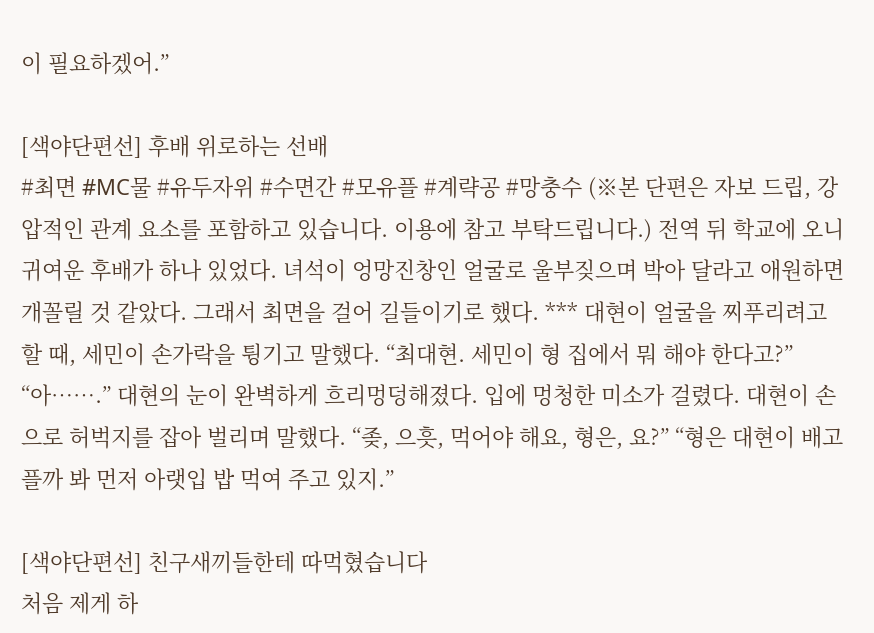이 필요하겠어.”

[색야단편선] 후배 위로하는 선배
#최면 #MC물 #유두자위 #수면간 #모유플 #계략공 #망충수 (※본 단편은 자보 드립, 강압적인 관계 요소를 포함하고 있습니다. 이용에 참고 부탁드립니다.) 전역 뒤 학교에 오니 귀여운 후배가 하나 있었다. 녀석이 엉망진창인 얼굴로 울부짖으며 박아 달라고 애원하면 개꼴릴 것 같았다. 그래서 최면을 걸어 길들이기로 했다. *** 대현이 얼굴을 찌푸리려고 할 때, 세민이 손가락을 튕기고 말했다. “최대현. 세민이 형 집에서 뭐 해야 한다고?” “아…….” 대현의 눈이 완벽하게 흐리멍덩해졌다. 입에 멍청한 미소가 걸렸다. 대현이 손으로 허벅지를 잡아 벌리며 말했다. “좆, 으흣, 먹어야 해요, 형은, 요?” “형은 대현이 배고플까 봐 먼저 아랫입 밥 먹여 주고 있지.”

[색야단편선] 친구새끼들한테 따먹혔습니다
처음 제게 하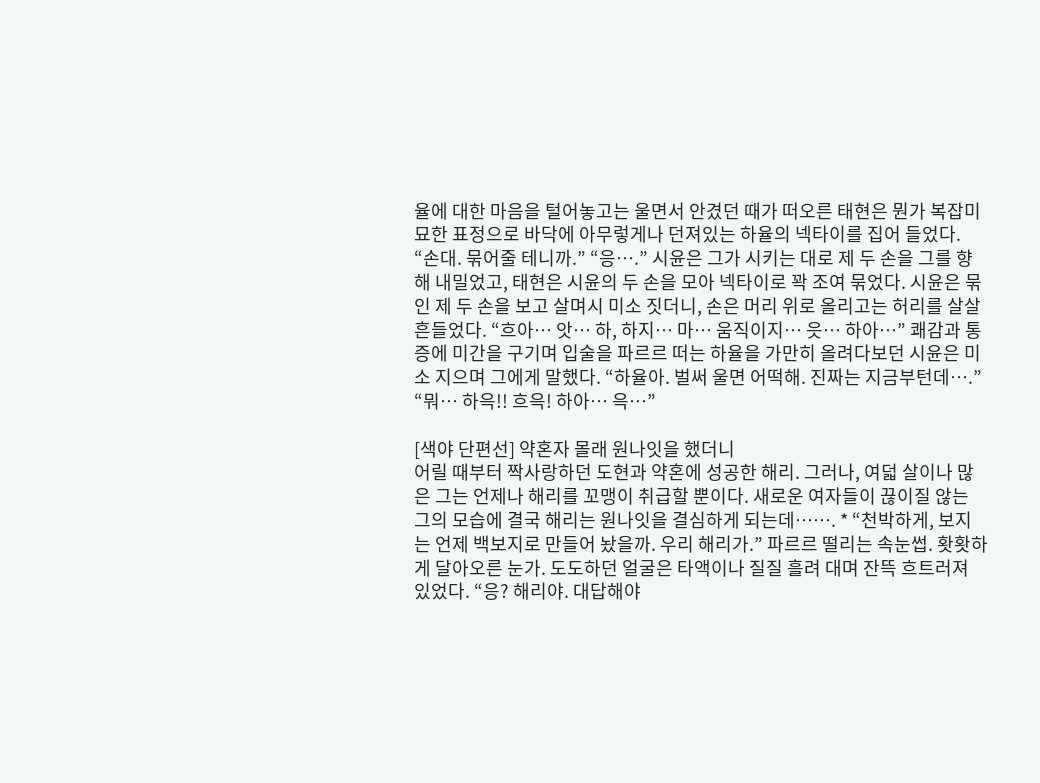율에 대한 마음을 털어놓고는 울면서 안겼던 때가 떠오른 태현은 뭔가 복잡미묘한 표정으로 바닥에 아무렇게나 던져있는 하율의 넥타이를 집어 들었다. “손대. 묶어줄 테니까.” “응….” 시윤은 그가 시키는 대로 제 두 손을 그를 향해 내밀었고, 태현은 시윤의 두 손을 모아 넥타이로 꽉 조여 묶었다. 시윤은 묶인 제 두 손을 보고 살며시 미소 짓더니, 손은 머리 위로 올리고는 허리를 살살 흔들었다. “흐아… 앗… 하, 하지… 마… 움직이지… 읏… 하아…” 쾌감과 통증에 미간을 구기며 입술을 파르르 떠는 하율을 가만히 올려다보던 시윤은 미소 지으며 그에게 말했다. “하율아. 벌써 울면 어떡해. 진짜는 지금부턴데….” “뭐… 하윽!! 흐윽! 하아… 윽…”

[색야 단편선] 약혼자 몰래 원나잇을 했더니
어릴 때부터 짝사랑하던 도현과 약혼에 성공한 해리. 그러나, 여덟 살이나 많은 그는 언제나 해리를 꼬맹이 취급할 뿐이다. 새로운 여자들이 끊이질 않는 그의 모습에 결국 해리는 원나잇을 결심하게 되는데……. * “천박하게, 보지는 언제 백보지로 만들어 놨을까. 우리 해리가.” 파르르 떨리는 속눈썹. 홧홧하게 달아오른 눈가. 도도하던 얼굴은 타액이나 질질 흘려 대며 잔뜩 흐트러져 있었다. “응? 해리야. 대답해야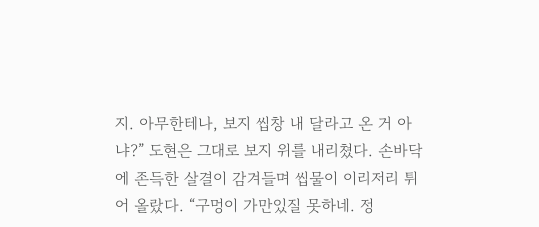지. 아무한테나, 보지 씹창 내 달라고 온 거 아냐?” 도현은 그대로 보지 위를 내리쳤다. 손바닥에 존득한 살결이 감겨들며 씹물이 이리저리 튀어 올랐다. “구멍이 가만있질 못하네. 정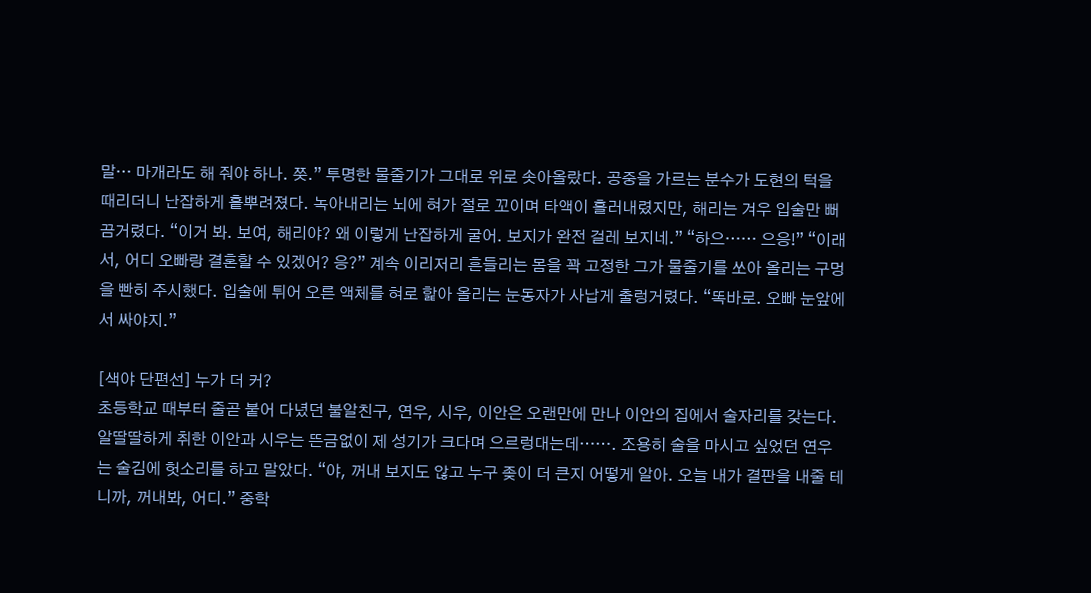말… 마개라도 해 줘야 하나. 쯧.” 투명한 물줄기가 그대로 위로 솟아올랐다. 공중을 가르는 분수가 도현의 턱을 때리더니 난잡하게 흩뿌려졌다. 녹아내리는 뇌에 혀가 절로 꼬이며 타액이 흘러내렸지만, 해리는 겨우 입술만 뻐끔거렸다. “이거 봐. 보여, 해리야? 왜 이렇게 난잡하게 굴어. 보지가 완전 걸레 보지네.” “하으…… 으응!” “이래서, 어디 오빠랑 결혼할 수 있겠어? 응?” 계속 이리저리 흔들리는 몸을 꽉 고정한 그가 물줄기를 쏘아 올리는 구멍을 빤히 주시했다. 입술에 튀어 오른 액체를 혀로 핥아 올리는 눈동자가 사납게 출렁거렸다. “똑바로. 오빠 눈앞에서 싸야지.”

[색야 단편선] 누가 더 커?
초등학교 때부터 줄곧 붙어 다녔던 불알친구, 연우, 시우, 이안은 오랜만에 만나 이안의 집에서 술자리를 갖는다. 알딸딸하게 취한 이안과 시우는 뜬금없이 제 성기가 크다며 으르렁대는데……. 조용히 술을 마시고 싶었던 연우는 술김에 헛소리를 하고 말았다. “야, 꺼내 보지도 않고 누구 좆이 더 큰지 어떻게 알아. 오늘 내가 결판을 내줄 테니까, 꺼내봐, 어디.” 중학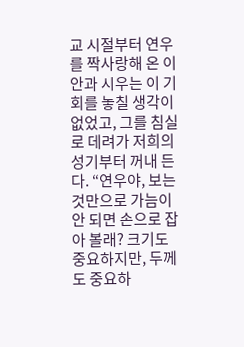교 시절부터 연우를 짝사랑해 온 이안과 시우는 이 기회를 놓칠 생각이 없었고, 그를 침실로 데려가 저희의 성기부터 꺼내 든다. “연우야, 보는 것만으로 가늠이 안 되면 손으로 잡아 볼래? 크기도 중요하지만, 두께도 중요하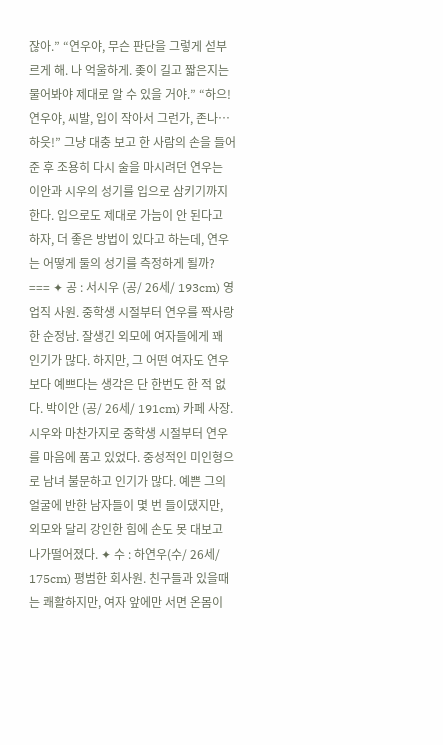잖아.” “연우야, 무슨 판단을 그렇게 섣부르게 해. 나 억울하게. 좆이 길고 짧은지는 물어봐야 제대로 알 수 있을 거야.” “하으! 연우야, 씨발, 입이 작아서 그런가, 존나… 하읏!” 그냥 대충 보고 한 사람의 손을 들어준 후 조용히 다시 술을 마시려던 연우는 이안과 시우의 성기를 입으로 삼키기까지 한다. 입으로도 제대로 가늠이 안 된다고 하자, 더 좋은 방법이 있다고 하는데, 연우는 어떻게 둘의 성기를 측정하게 될까? === ✦ 공 : 서시우 (공/ 26세/ 193cm) 영업직 사원. 중학생 시절부터 연우를 짝사랑한 순정남. 잘생긴 외모에 여자들에게 꽤 인기가 많다. 하지만, 그 어떤 여자도 연우보다 예쁘다는 생각은 단 한번도 한 적 없다. 박이안 (공/ 26세/ 191cm) 카페 사장. 시우와 마찬가지로 중학생 시절부터 연우를 마음에 품고 있었다. 중성적인 미인형으로 남녀 불문하고 인기가 많다. 예쁜 그의 얼굴에 반한 남자들이 몇 번 들이댔지만, 외모와 달리 강인한 힘에 손도 못 대보고 나가떨어졌다. ✦ 수 : 하연우(수/ 26세/ 175cm) 평범한 회사원. 친구들과 있을때는 쾌활하지만, 여자 앞에만 서면 온몸이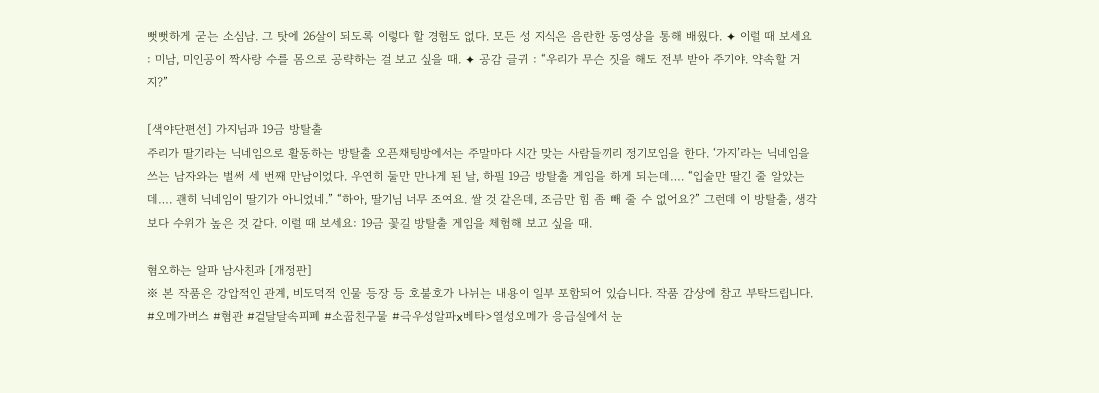뻣뻣하게 굳는 소심남. 그 탓에 26살이 되도록 이렇다 할 경험도 없다. 모든 성 지식은 음란한 동영상을 통해 배웠다. ✦ 이럴 때 보세요 : 미남, 미인공이 짝사랑 수를 몸으로 공략하는 걸 보고 싶을 때. ✦ 공감 글귀 : “우리가 무슨 짓을 해도 전부 받아 주기야. 약속할 거지?”

[색야단편선] 가지님과 19금 방탈출
주리가 딸기라는 닉네임으로 활동하는 방탈출 오픈채팅방에서는 주말마다 시간 맞는 사람들끼리 정기모임을 한다. ‘가지’라는 닉네임을 쓰는 남자와는 벌써 세 번째 만남이었다. 우연히 둘만 만나게 된 날, 하필 19금 방탈출 게임을 하게 되는데…. “입술만 딸긴 줄 알았는데…. 괜히 닉네임이 딸기가 아니었네.” “하아, 딸기님 너무 조여요. 쌀 것 같은데, 조금만 힘 좀 빼 줄 수 없어요?” 그런데 이 방탈출, 생각보다 수위가 높은 것 같다. 이럴 때 보세요: 19금 꽃길 방탈출 게임을 체험해 보고 싶을 때.

혐오하는 알파 남사친과 [개정판]
※ 본 작품은 강압적인 관계, 비도덕적 인물 등장 등 호불호가 나뉘는 내용이 일부 포함되어 있습니다. 작품 감상에 참고 부탁드립니다. #오메가버스 #혐관 #겉달달속피폐 #소꿉친구물 #극우성알파x베타>열성오메가 응급실에서 눈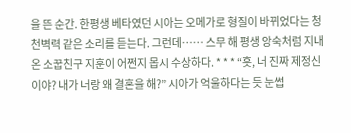을 뜬 순간. 한평생 베타였던 시아는 오메가로 형질이 바뀌었다는 청천벽력 같은 소리를 듣는다. 그런데…… 스무 해 평생 앙숙처럼 지내 온 소꿉친구 지훈이 어쩐지 몹시 수상하다. * * * “흣, 너 진짜 제정신이야? 내가 너랑 왜 결혼을 해?” 시아가 억울하다는 듯 눈썹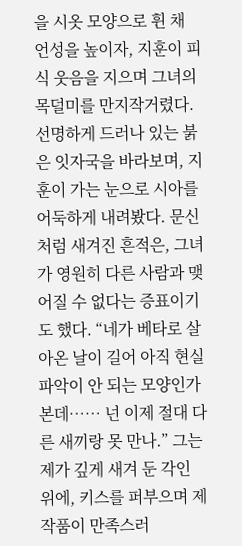을 시옷 모양으로 휜 채 언성을 높이자, 지훈이 피식 웃음을 지으며 그녀의 목덜미를 만지작거렸다. 선명하게 드러나 있는 붉은 잇자국을 바라보며, 지훈이 가는 눈으로 시아를 어둑하게 내려봤다. 문신처럼 새겨진 흔적은, 그녀가 영원히 다른 사람과 맺어질 수 없다는 증표이기도 했다. “네가 베타로 살아온 날이 길어 아직 현실 파악이 안 되는 모양인가 본데…… 넌 이제 절대 다른 새끼랑 못 만나.” 그는 제가 깊게 새겨 둔 각인 위에, 키스를 퍼부으며 제 작품이 만족스러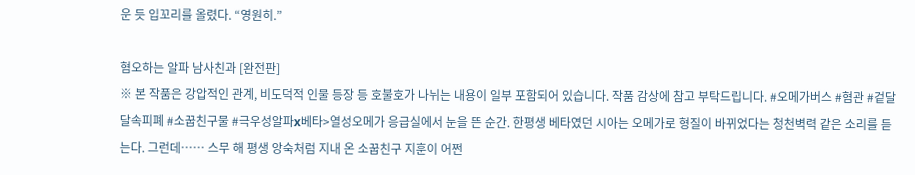운 듯 입꼬리를 올렸다. “영원히.”

혐오하는 알파 남사친과 [완전판]
※ 본 작품은 강압적인 관계, 비도덕적 인물 등장 등 호불호가 나뉘는 내용이 일부 포함되어 있습니다. 작품 감상에 참고 부탁드립니다. #오메가버스 #혐관 #겉달달속피폐 #소꿉친구물 #극우성알파x베타>열성오메가 응급실에서 눈을 뜬 순간. 한평생 베타였던 시아는 오메가로 형질이 바뀌었다는 청천벽력 같은 소리를 듣는다. 그런데…… 스무 해 평생 앙숙처럼 지내 온 소꿉친구 지훈이 어쩐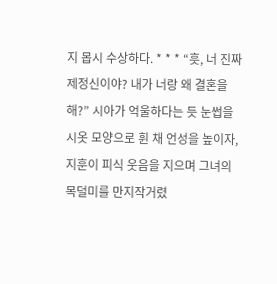지 몹시 수상하다. * * * “흣, 너 진짜 제정신이야? 내가 너랑 왜 결혼을 해?” 시아가 억울하다는 듯 눈썹을 시옷 모양으로 휜 채 언성을 높이자, 지훈이 피식 웃음을 지으며 그녀의 목덜미를 만지작거렸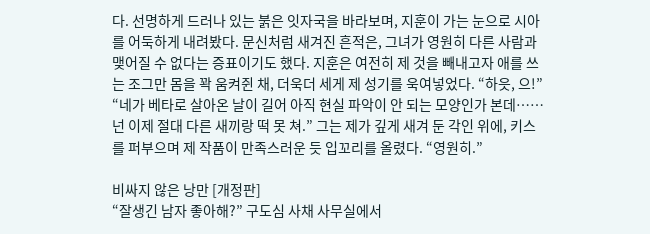다. 선명하게 드러나 있는 붉은 잇자국을 바라보며, 지훈이 가는 눈으로 시아를 어둑하게 내려봤다. 문신처럼 새겨진 흔적은, 그녀가 영원히 다른 사람과 맺어질 수 없다는 증표이기도 했다. 지훈은 여전히 제 것을 빼내고자 애를 쓰는 조그만 몸을 꽉 움켜쥔 채, 더욱더 세게 제 성기를 욱여넣었다. “하읏, 으!” “네가 베타로 살아온 날이 길어 아직 현실 파악이 안 되는 모양인가 본데…… 넌 이제 절대 다른 새끼랑 떡 못 쳐.” 그는 제가 깊게 새겨 둔 각인 위에, 키스를 퍼부으며 제 작품이 만족스러운 듯 입꼬리를 올렸다. “영원히.”

비싸지 않은 낭만 [개정판]
“잘생긴 남자 좋아해?” 구도심 사채 사무실에서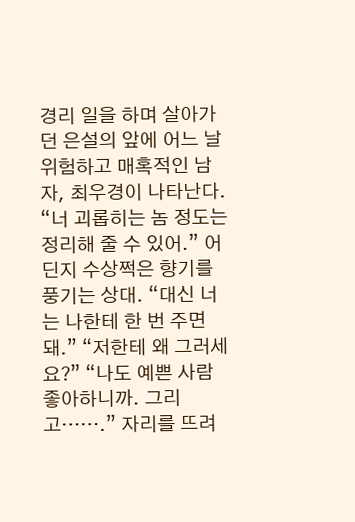경리 일을 하며 살아가던 은설의 앞에 어느 날 위험하고 매혹적인 남자, 최우경이 나타난다. “너 괴롭히는 놈 정도는 정리해 줄 수 있어.” 어딘지 수상쩍은 향기를 풍기는 상대. “대신 너는 나한테 한 번 주면 돼.” “저한테 왜 그러세요?” “나도 예쁜 사람 좋아하니까. 그리고…….” 자리를 뜨려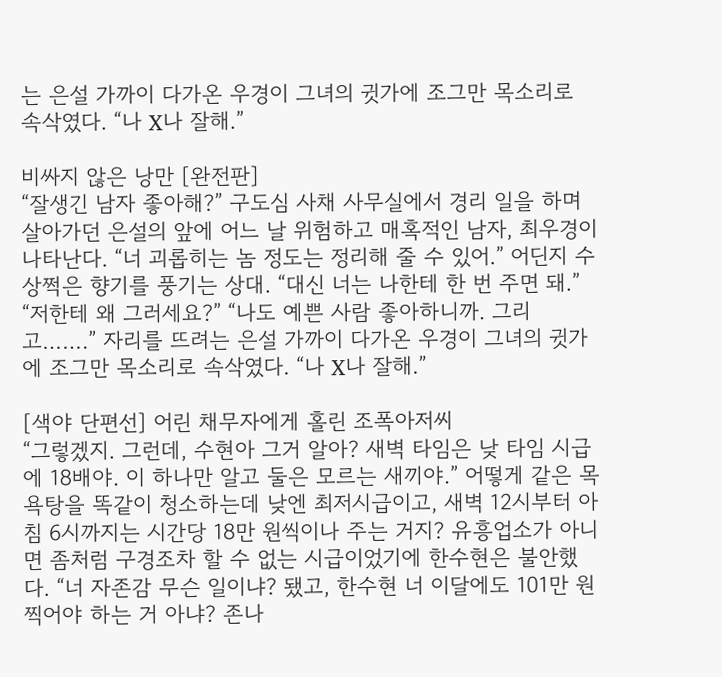는 은설 가까이 다가온 우경이 그녀의 귓가에 조그만 목소리로 속삭였다. “나 X나 잘해.”

비싸지 않은 낭만 [완전판]
“잘생긴 남자 좋아해?” 구도심 사채 사무실에서 경리 일을 하며 살아가던 은설의 앞에 어느 날 위험하고 매혹적인 남자, 최우경이 나타난다. “너 괴롭히는 놈 정도는 정리해 줄 수 있어.” 어딘지 수상쩍은 향기를 풍기는 상대. “대신 너는 나한테 한 번 주면 돼.” “저한테 왜 그러세요?” “나도 예쁜 사람 좋아하니까. 그리고…….” 자리를 뜨려는 은설 가까이 다가온 우경이 그녀의 귓가에 조그만 목소리로 속삭였다. “나 X나 잘해.”

[색야 단편선] 어린 채무자에게 홀린 조폭아저씨
“그렇겠지. 그런데, 수현아 그거 알아? 새벽 타임은 낮 타임 시급에 18배야. 이 하나만 알고 둘은 모르는 새끼야.” 어떻게 같은 목욕탕을 똑같이 청소하는데 낮엔 최저시급이고, 새벽 12시부터 아침 6시까지는 시간당 18만 원씩이나 주는 거지? 유흥업소가 아니면 좀처럼 구경조차 할 수 없는 시급이었기에 한수현은 불안했다. “너 자존감 무슨 일이냐? 됐고, 한수현 너 이달에도 101만 원 찍어야 하는 거 아냐? 존나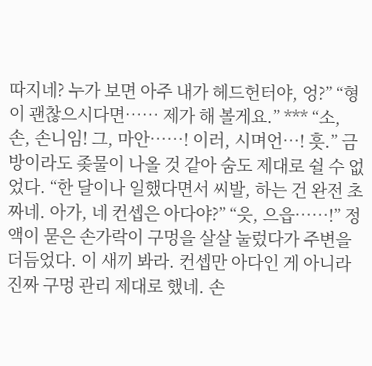따지네? 누가 보면 아주 내가 헤드헌터야, 엉?” “형이 괜찮으시다면…… 제가 해 볼게요.” *** “소, 손, 손니임! 그, 마안……! 이러, 시며언…! 흣.” 금방이라도 좆물이 나올 것 같아 숨도 제대로 쉴 수 없었다. “한 달이나 일했다면서 씨발, 하는 건 완전 초짜네. 아가, 네 컨셉은 아다야?” “읏, 으읍……!” 정액이 묻은 손가락이 구멍을 살살 눌렀다가 주변을 더듬었다. 이 새끼 봐라. 컨셉만 아다인 게 아니라 진짜 구멍 관리 제대로 했네. 손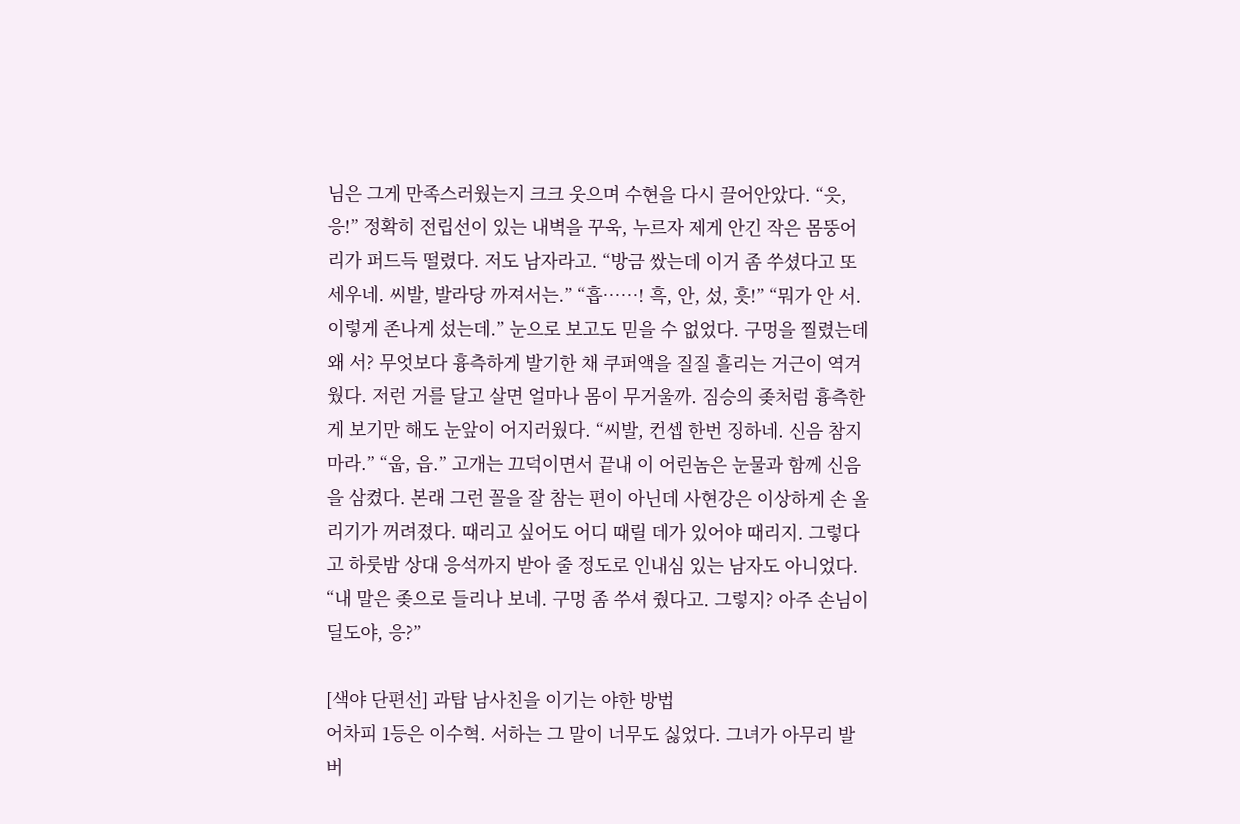님은 그게 만족스러웠는지 크크 웃으며 수현을 다시 끌어안았다. “읏, 응!” 정확히 전립선이 있는 내벽을 꾸욱, 누르자 제게 안긴 작은 몸뚱어리가 퍼드득 떨렸다. 저도 남자라고. “방금 쌌는데 이거 좀 쑤셨다고 또 세우네. 씨발, 발라당 까져서는.” “흡……! 흑, 안, 섰, 흣!” “뭐가 안 서. 이렇게 존나게 섰는데.” 눈으로 보고도 믿을 수 없었다. 구멍을 찔렸는데 왜 서? 무엇보다 흉측하게 발기한 채 쿠퍼액을 질질 흘리는 거근이 역겨웠다. 저런 거를 달고 살면 얼마나 몸이 무거울까. 짐승의 좆처럼 흉측한 게 보기만 해도 눈앞이 어지러웠다. “씨발, 컨셉 한번 징하네. 신음 참지 마라.” “웁, 읍.” 고개는 끄덕이면서 끝내 이 어린놈은 눈물과 함께 신음을 삼켰다. 본래 그런 꼴을 잘 참는 편이 아닌데 사현강은 이상하게 손 올리기가 꺼려졌다. 때리고 싶어도 어디 때릴 데가 있어야 때리지. 그렇다고 하룻밤 상대 응석까지 받아 줄 정도로 인내심 있는 남자도 아니었다. “내 말은 좆으로 들리나 보네. 구멍 좀 쑤셔 줬다고. 그렇지? 아주 손님이 딜도야, 응?”

[색야 단편선] 과탑 남사친을 이기는 야한 방법
어차피 1등은 이수혁. 서하는 그 말이 너무도 싫었다. 그녀가 아무리 발버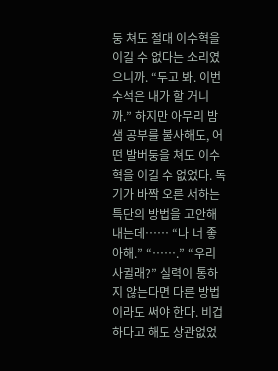둥 쳐도 절대 이수혁을 이길 수 없다는 소리였으니까. “두고 봐. 이번 수석은 내가 할 거니까.” 하지만 아무리 밤샘 공부를 불사해도, 어떤 발버둥을 쳐도 이수혁을 이길 수 없었다. 독기가 바짝 오른 서하는 특단의 방법을 고안해 내는데…… “나 너 좋아해.” “…….” “우리 사귈래?” 실력이 통하지 않는다면 다른 방법이라도 써야 한다. 비겁하다고 해도 상관없었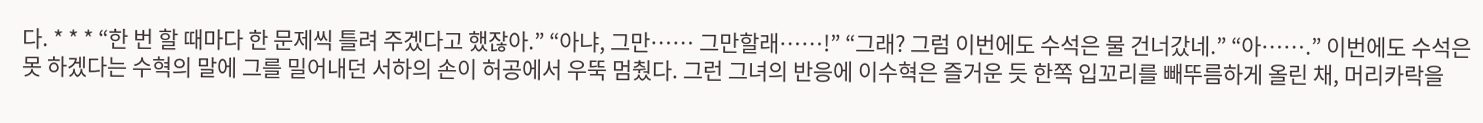다. * * * “한 번 할 때마다 한 문제씩 틀려 주겠다고 했잖아.” “아냐, 그만…… 그만할래……!” “그래? 그럼 이번에도 수석은 물 건너갔네.” “아…….” 이번에도 수석은 못 하겠다는 수혁의 말에 그를 밀어내던 서하의 손이 허공에서 우뚝 멈췄다. 그런 그녀의 반응에 이수혁은 즐거운 듯 한쪽 입꼬리를 빼뚜름하게 올린 채, 머리카락을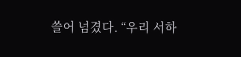쓸어 넘겼다. “우리 서하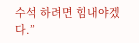수석 하려면 힘내야겠다.”